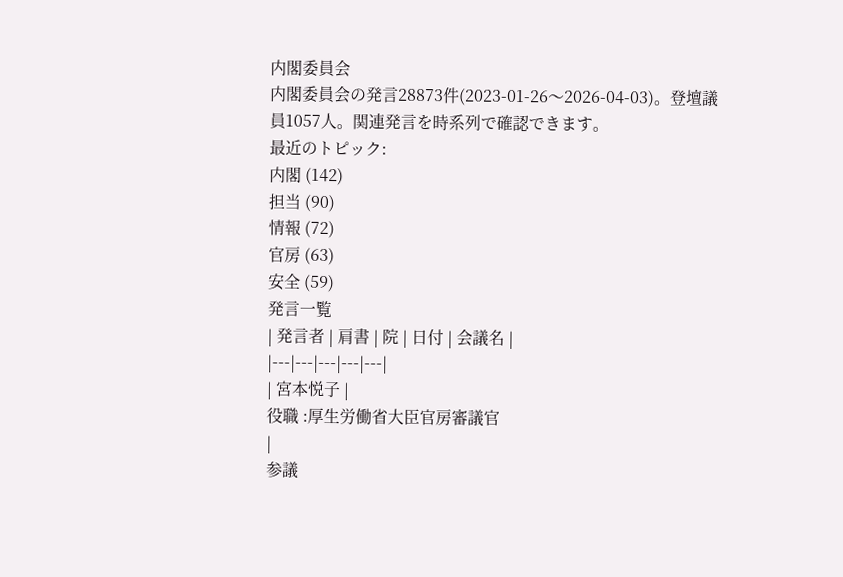内閣委員会
内閣委員会の発言28873件(2023-01-26〜2026-04-03)。登壇議員1057人。関連発言を時系列で確認できます。
最近のトピック:
内閣 (142)
担当 (90)
情報 (72)
官房 (63)
安全 (59)
発言一覧
| 発言者 | 肩書 | 院 | 日付 | 会議名 |
|---|---|---|---|---|
| 宮本悦子 |
役職 :厚生労働省大臣官房審議官
|
参議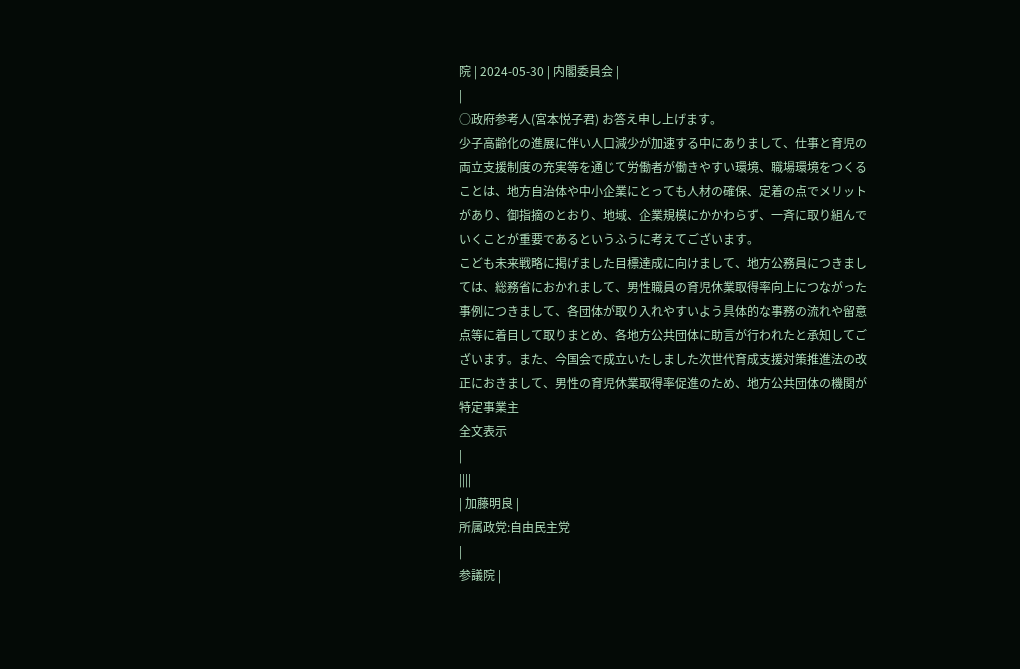院 | 2024-05-30 | 内閣委員会 |
|
○政府参考人(宮本悦子君) お答え申し上げます。
少子高齢化の進展に伴い人口減少が加速する中にありまして、仕事と育児の両立支援制度の充実等を通じて労働者が働きやすい環境、職場環境をつくることは、地方自治体や中小企業にとっても人材の確保、定着の点でメリットがあり、御指摘のとおり、地域、企業規模にかかわらず、一斉に取り組んでいくことが重要であるというふうに考えてございます。
こども未来戦略に掲げました目標達成に向けまして、地方公務員につきましては、総務省におかれまして、男性職員の育児休業取得率向上につながった事例につきまして、各団体が取り入れやすいよう具体的な事務の流れや留意点等に着目して取りまとめ、各地方公共団体に助言が行われたと承知してございます。また、今国会で成立いたしました次世代育成支援対策推進法の改正におきまして、男性の育児休業取得率促進のため、地方公共団体の機関が特定事業主
全文表示
|
||||
| 加藤明良 |
所属政党:自由民主党
|
参議院 |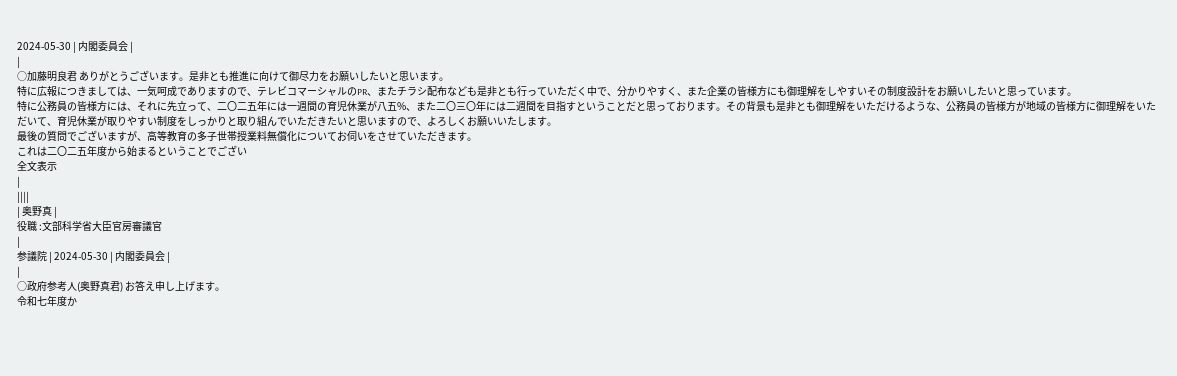2024-05-30 | 内閣委員会 |
|
○加藤明良君 ありがとうございます。是非とも推進に向けて御尽力をお願いしたいと思います。
特に広報につきましては、一気呵成でありますので、テレビコマーシャルのPR、またチラシ配布なども是非とも行っていただく中で、分かりやすく、また企業の皆様方にも御理解をしやすいその制度設計をお願いしたいと思っています。
特に公務員の皆様方には、それに先立って、二〇二五年には一週間の育児休業が八五%、また二〇三〇年には二週間を目指すということだと思っております。その背景も是非とも御理解をいただけるような、公務員の皆様方が地域の皆様方に御理解をいただいて、育児休業が取りやすい制度をしっかりと取り組んでいただきたいと思いますので、よろしくお願いいたします。
最後の質問でございますが、高等教育の多子世帯授業料無償化についてお伺いをさせていただきます。
これは二〇二五年度から始まるということでござい
全文表示
|
||||
| 奥野真 |
役職 :文部科学省大臣官房審議官
|
参議院 | 2024-05-30 | 内閣委員会 |
|
○政府参考人(奥野真君) お答え申し上げます。
令和七年度か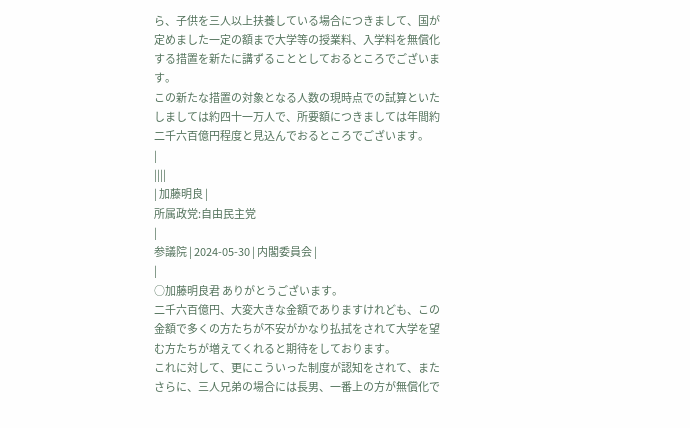ら、子供を三人以上扶養している場合につきまして、国が定めました一定の額まで大学等の授業料、入学料を無償化する措置を新たに講ずることとしておるところでございます。
この新たな措置の対象となる人数の現時点での試算といたしましては約四十一万人で、所要額につきましては年間約二千六百億円程度と見込んでおるところでございます。
|
||||
| 加藤明良 |
所属政党:自由民主党
|
参議院 | 2024-05-30 | 内閣委員会 |
|
○加藤明良君 ありがとうございます。
二千六百億円、大変大きな金額でありますけれども、この金額で多くの方たちが不安がかなり払拭をされて大学を望む方たちが増えてくれると期待をしております。
これに対して、更にこういった制度が認知をされて、またさらに、三人兄弟の場合には長男、一番上の方が無償化で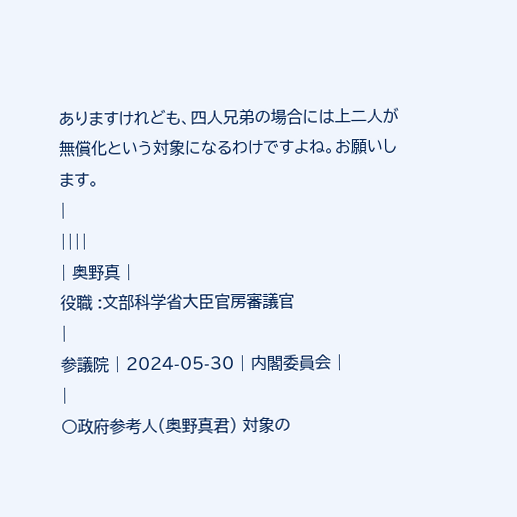ありますけれども、四人兄弟の場合には上二人が無償化という対象になるわけですよね。お願いします。
|
||||
| 奥野真 |
役職 :文部科学省大臣官房審議官
|
参議院 | 2024-05-30 | 内閣委員会 |
|
○政府参考人(奥野真君) 対象の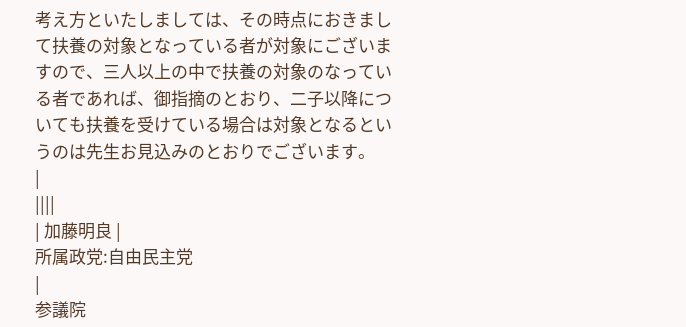考え方といたしましては、その時点におきまして扶養の対象となっている者が対象にございますので、三人以上の中で扶養の対象のなっている者であれば、御指摘のとおり、二子以降についても扶養を受けている場合は対象となるというのは先生お見込みのとおりでございます。
|
||||
| 加藤明良 |
所属政党:自由民主党
|
参議院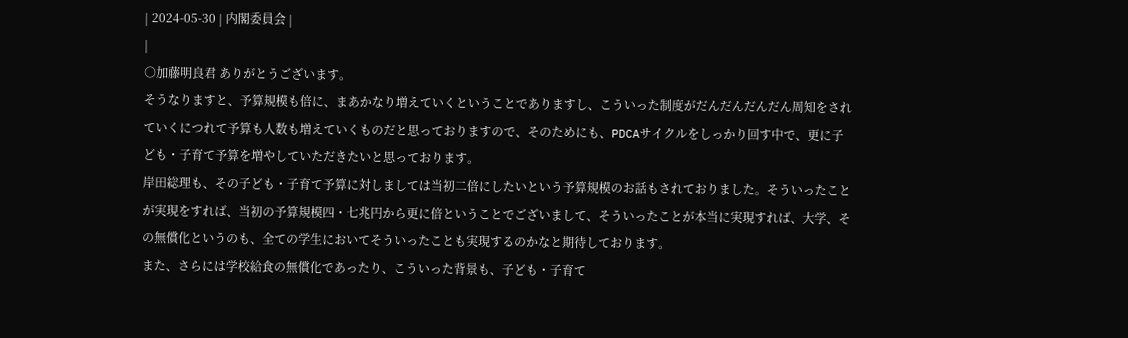| 2024-05-30 | 内閣委員会 |
|
○加藤明良君 ありがとうございます。
そうなりますと、予算規模も倍に、まあかなり増えていくということでありますし、こういった制度がだんだんだんだん周知をされていくにつれて予算も人数も増えていくものだと思っておりますので、そのためにも、PDCAサイクルをしっかり回す中で、更に子ども・子育て予算を増やしていただきたいと思っております。
岸田総理も、その子ども・子育て予算に対しましては当初二倍にしたいという予算規模のお話もされておりました。そういったことが実現をすれば、当初の予算規模四・七兆円から更に倍ということでございまして、そういったことが本当に実現すれば、大学、その無償化というのも、全ての学生においてそういったことも実現するのかなと期待しております。
また、さらには学校給食の無償化であったり、こういった背景も、子ども・子育て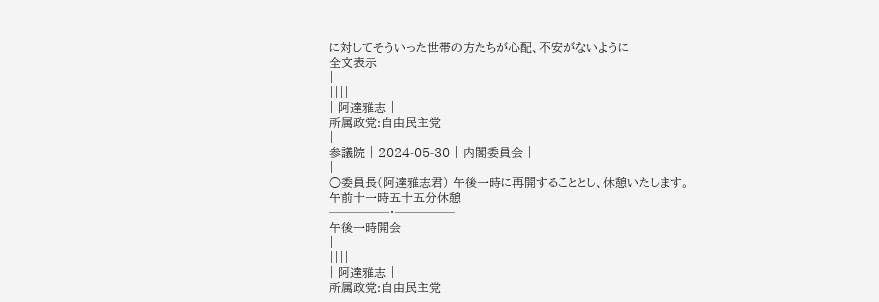に対してそういった世帯の方たちが心配、不安がないように
全文表示
|
||||
| 阿達雅志 |
所属政党:自由民主党
|
参議院 | 2024-05-30 | 内閣委員会 |
|
○委員長(阿達雅志君) 午後一時に再開することとし、休憩いたします。
午前十一時五十五分休憩
─────・─────
午後一時開会
|
||||
| 阿達雅志 |
所属政党:自由民主党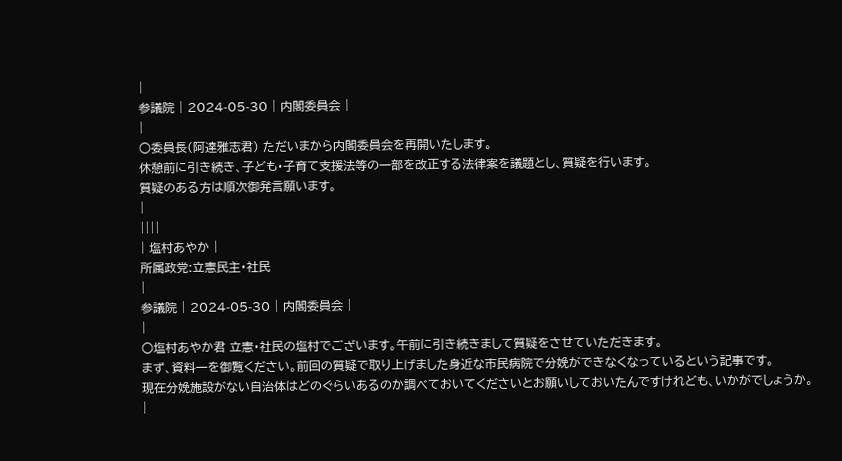|
参議院 | 2024-05-30 | 内閣委員会 |
|
○委員長(阿達雅志君) ただいまから内閣委員会を再開いたします。
休憩前に引き続き、子ども・子育て支援法等の一部を改正する法律案を議題とし、質疑を行います。
質疑のある方は順次御発言願います。
|
||||
| 塩村あやか |
所属政党:立憲民主・社民
|
参議院 | 2024-05-30 | 内閣委員会 |
|
○塩村あやか君 立憲・社民の塩村でございます。午前に引き続きまして質疑をさせていただきます。
まず、資料一を御覧ください。前回の質疑で取り上げました身近な市民病院で分娩ができなくなっているという記事です。
現在分娩施設がない自治体はどのぐらいあるのか調べておいてくださいとお願いしておいたんですけれども、いかがでしょうか。
|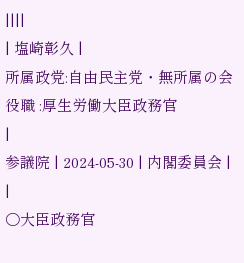||||
| 塩崎彰久 |
所属政党:自由民主党・無所属の会
役職 :厚生労働大臣政務官
|
参議院 | 2024-05-30 | 内閣委員会 |
|
○大臣政務官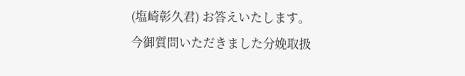(塩崎彰久君) お答えいたします。
今御質問いただきました分娩取扱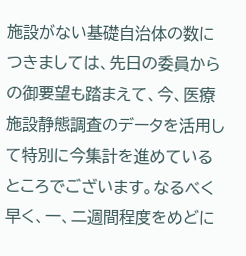施設がない基礎自治体の数につきましては、先日の委員からの御要望も踏まえて、今、医療施設静態調査のデータを活用して特別に今集計を進めているところでございます。なるべく早く、一、二週間程度をめどに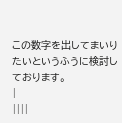この数字を出してまいりたいというふうに検討しております。
|
||||